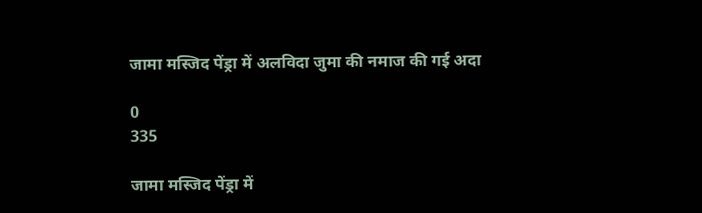जामा मस्जिद पेंड्रा में अलविदा जुमा की नमाज की गई अदा

0
335

जामा मस्जिद पेंड्रा में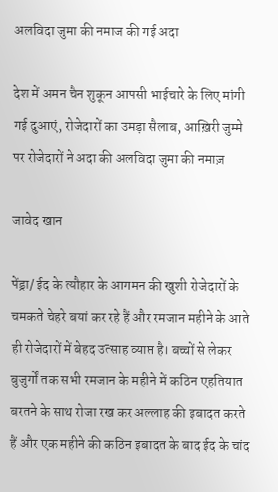अलविदा जुमा की नमाज की गई अदा

देश में अमन चैन शुकून आपसी भाईचारे के लिए मांगी गई दुआएं, रोजेदारों का उमड़ा सैलाब, आख़िरी जुम्मे पर रोजेदारों ने अदा की अलविदा जुमा की नमाज़

जावेद खान

पेंड्रा/ ईद के त्यौहार के आगमन की खुशी रोजेदारों के चमकते चेहरे बयां कर रहे हैं और रमजान महीने के आते ही रोजेदारों में बेहद उत्साह व्याप्त है। बच्चों से लेकर बुजुर्गों तक सभी रमजान के महीने में कठिन एहतियात बरतने के साथ रोजा रख कर अल्लाह की इबादत करते हैं और एक महीने की कठिन इबादत के बाद ईद के चांद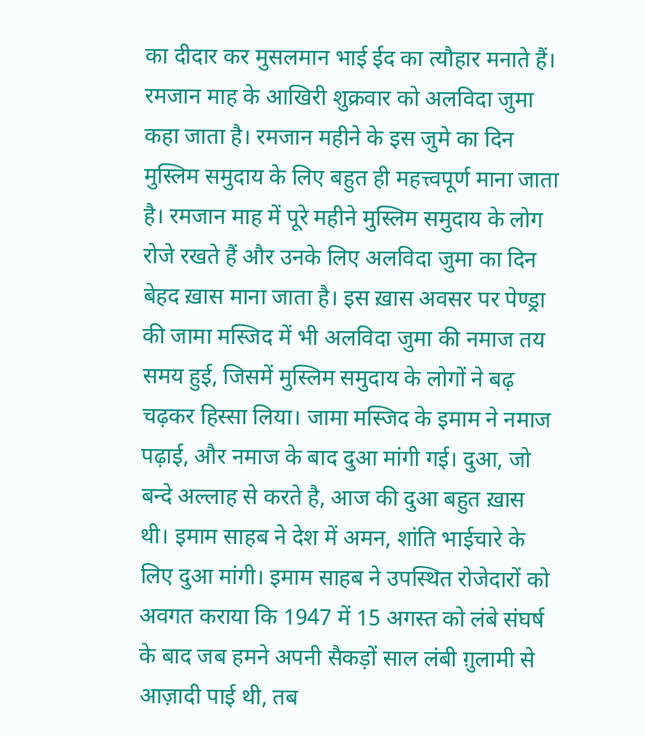का दीदार कर मुसलमान भाई ईद का त्यौहार मनाते हैं। रमजान माह के आखिरी शुक्रवार को अलविदा जुमा कहा जाता है। रमजान महीने के इस जुमे का दिन मुस्लिम समुदाय के लिए बहुत ही महत्त्वपूर्ण माना जाता है। रमजान माह में पूरे महीने मुस्लिम समुदाय के लोग रोजे रखते हैं और उनके लिए अलविदा जुमा का दिन बेहद ख़ास माना जाता है। इस ख़ास अवसर पर पेण्ड्रा की जामा मस्जिद में भी अलविदा जुमा की नमाज तय समय हुई, जिसमें मुस्लिम समुदाय के लोगों ने बढ़ चढ़कर हिस्सा लिया। जामा मस्जिद के इमाम ने नमाज पढ़ाई, और नमाज के बाद दुआ मांगी गई। दुआ, जो बन्दे अल्लाह से करते है, आज की दुआ बहुत ख़ास थी। इमाम साहब ने देश में अमन, शांति भाईचारे के लिए दुआ मांगी। इमाम साहब ने उपस्थित रोजेदारों को अवगत कराया कि 1947 में 15 अगस्त को लंबे संघर्ष के बाद जब हमने अपनी सैकड़ों साल लंबी ग़ुलामी से आज़ादी पाई थी, तब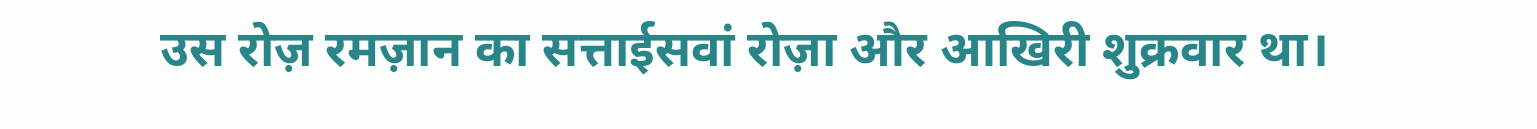उस रोज़ रमज़ान का सत्ताईसवां रोज़ा और आखिरी शुक्रवार था।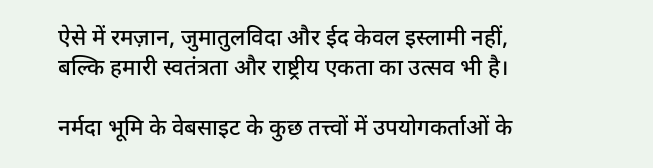ऐसे में रमज़ान, जुमातुलविदा और ईद केवल इस्लामी नहीं, बल्कि हमारी स्वतंत्रता और राष्ट्रीय एकता का उत्सव भी है।

नर्मदा भूमि के वेबसाइट के कुछ तत्त्वों में उपयोगकर्ताओं के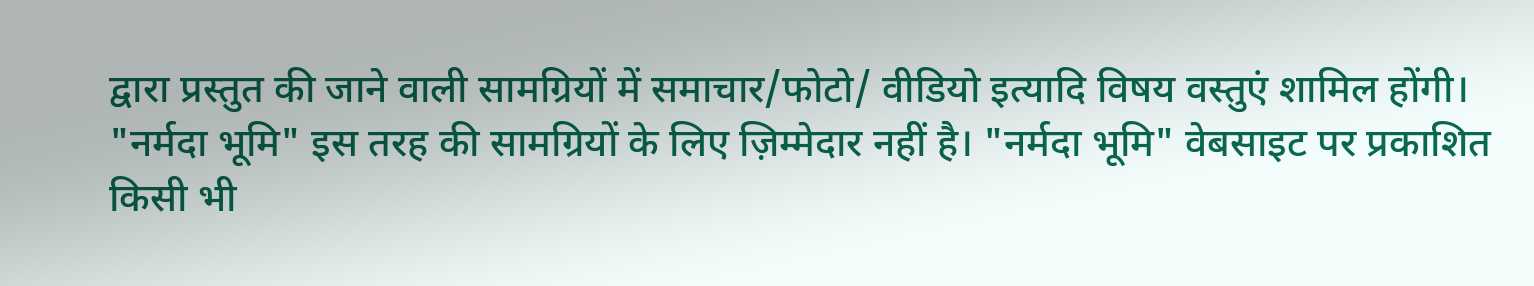द्वारा प्रस्तुत की जाने वाली सामग्रियों में समाचार/फोटो/ वीडियो इत्यादि विषय वस्तुएं शामिल होंगी। "नर्मदा भूमि" इस तरह की सामग्रियों के लिए ज़िम्मेदार नहीं है। "नर्मदा भूमि" वेबसाइट पर प्रकाशित किसी भी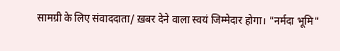सामग्री के लिए संवाददाता/ ख़बर देने वाला स्वयं जिम्मेदार होगा। "नर्मदा भूमि"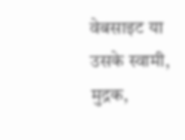वेबसाइट या उसके स्वामी, मुद्रक,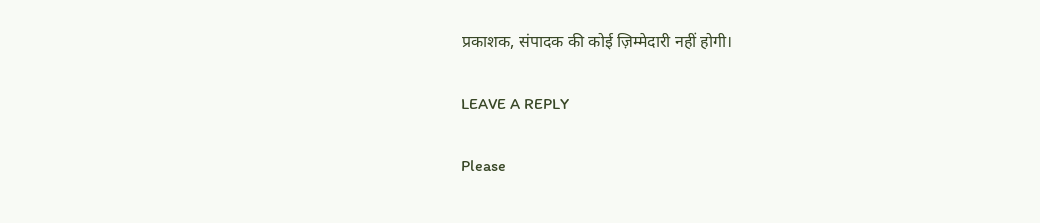प्रकाशक, संपादक की कोई ज़िम्मेदारी नहीं होगी।

LEAVE A REPLY

Please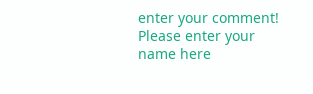enter your comment!
Please enter your name here